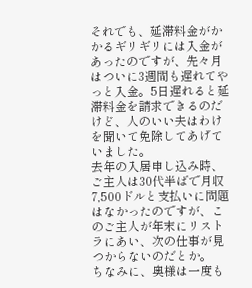それでも、延滞料金がかかるギリギリには入金があったのですが、先々月はついに3週間も遅れてやっと入金。5日遅れると延滞料金を請求できるのだけど、人のいい夫はわけを聞いて免除してあげていました。
去年の入居申し込み時、ご主人は30代半ばで月収7,500ドルと支払いに問題はなかったのですが、このご主人が年末にリストラにあい、次の仕事が見つからないのだとか。
ちなみに、奥様は一度も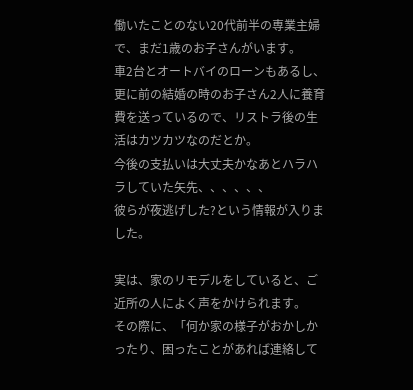働いたことのない20代前半の専業主婦で、まだ1歳のお子さんがいます。
車2台とオートバイのローンもあるし、更に前の結婚の時のお子さん2人に養育費を送っているので、リストラ後の生活はカツカツなのだとか。
今後の支払いは大丈夫かなあとハラハラしていた矢先、、、、、、
彼らが夜逃げした?という情報が入りました。

実は、家のリモデルをしていると、ご近所の人によく声をかけられます。
その際に、「何か家の様子がおかしかったり、困ったことがあれば連絡して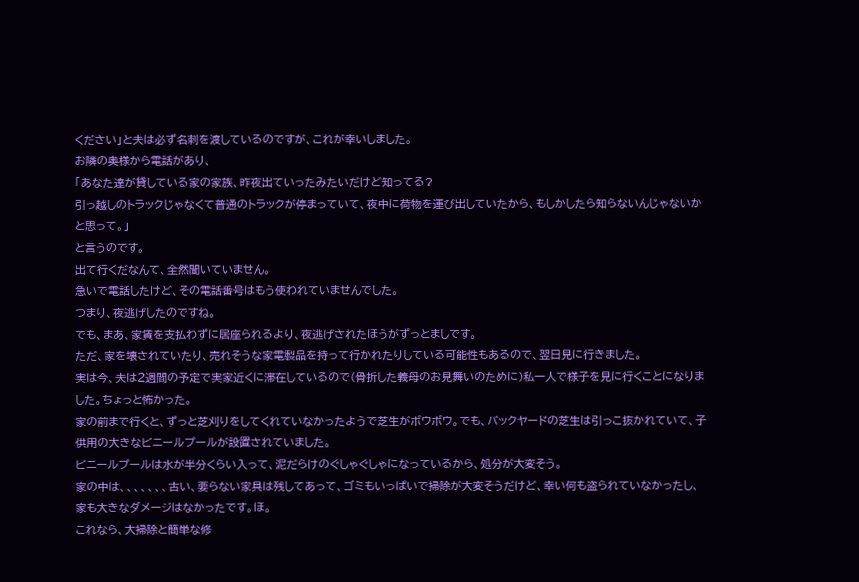ください」と夫は必ず名刺を渡しているのですが、これが幸いしました。
お隣の奥様から電話があり、
「あなた達が貸している家の家族、昨夜出ていったみたいだけど知ってる?
引っ越しのトラックじゃなくて普通のトラックが停まっていて、夜中に荷物を運び出していたから、もしかしたら知らないんじゃないかと思って。」
と言うのです。
出て行くだなんて、全然聞いていません。
急いで電話したけど、その電話番号はもう使われていませんでした。
つまり、夜逃げしたのですね。
でも、まあ、家賃を支払わずに居座られるより、夜逃げされたほうがずっとましです。
ただ、家を壊されていたり、売れそうな家電製品を持って行かれたりしている可能性もあるので、翌日見に行きました。
実は今、夫は2週間の予定で実家近くに滞在しているので(骨折した義母のお見舞いのために)私一人で様子を見に行くことになりました。ちょっと怖かった。
家の前まで行くと、ずっと芝刈りをしてくれていなかったようで芝生がボウボウ。でも、バックヤードの芝生は引っこ抜かれていて、子供用の大きなビニールプールが設置されていました。
ビニールプールは水が半分くらい入って、泥だらけのぐしゃぐしゃになっているから、処分が大変そう。
家の中は、、、、、、、古い、要らない家具は残してあって、ゴミもいっぱいで掃除が大変そうだけど、幸い何も盗られていなかったし、家も大きなダメージはなかったです。ほ。
これなら、大掃除と簡単な修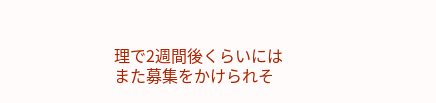理で2週間後くらいにはまた募集をかけられそ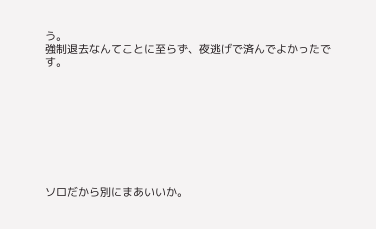う。
強制退去なんてことに至らず、夜逃げで済んでよかったです。









ソロだから別にまあいいか。